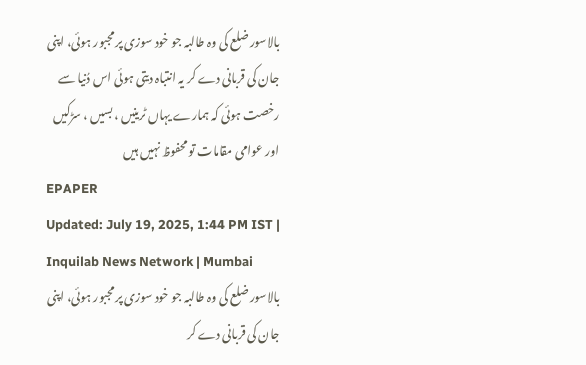بالاسور ضلع کی وہ طالبہ جو خود سوزی پر مجبور ہوئی، اپنی جان کی قربانی دے کر یہ انتباہ دیتی ہوئی اس دُنیا سے رخصت ہوئی کہ ہمارے یہاں ٹرینیں ، بسیں ، سڑکیں اور عوامی مقامات تو محفوظ نہیں ہیں
EPAPER
Updated: July 19, 2025, 1:44 PM IST | Inquilab News Network | Mumbai
بالاسور ضلع کی وہ طالبہ جو خود سوزی پر مجبور ہوئی، اپنی جان کی قربانی دے کر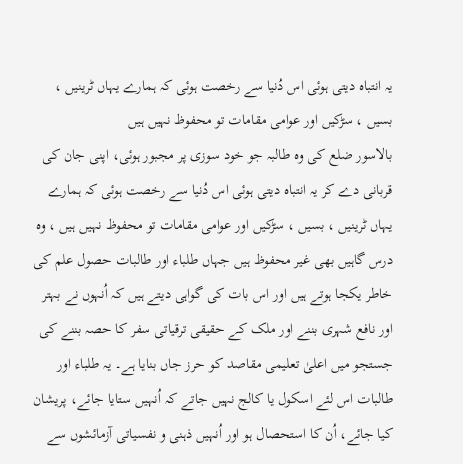یہ انتباہ دیتی ہوئی اس دُنیا سے رخصت ہوئی کہ ہمارے یہاں ٹرینیں ، بسیں ، سڑکیں اور عوامی مقامات تو محفوظ نہیں ہیں
بالاسور ضلع کی وہ طالبہ جو خود سوزی پر مجبور ہوئی، اپنی جان کی قربانی دے کر یہ انتباہ دیتی ہوئی اس دُنیا سے رخصت ہوئی کہ ہمارے یہاں ٹرینیں ، بسیں ، سڑکیں اور عوامی مقامات تو محفوظ نہیں ہیں ، وہ درس گاہیں بھی غیر محفوظ ہیں جہاں طلباء اور طالبات حصول علم کی خاطر یکجا ہوتے ہیں اور اس بات کی گواہی دیتے ہیں کہ اُنہوں نے بہتر اور نافع شہری بننے اور ملک کے حقیقی ترقیاتی سفر کا حصہ بننے کی جستجو میں اعلیٰ تعلیمی مقاصد کو حرز جاں بنایا ہے۔ یہ طلباء اور طالبات اس لئے اسکول یا کالج نہیں جاتے کہ اُنہیں ستایا جائے، پریشان کیا جائے، اُن کا استحصال ہو اور اُنہیں ذہنی و نفسیاتی آزمائشوں سے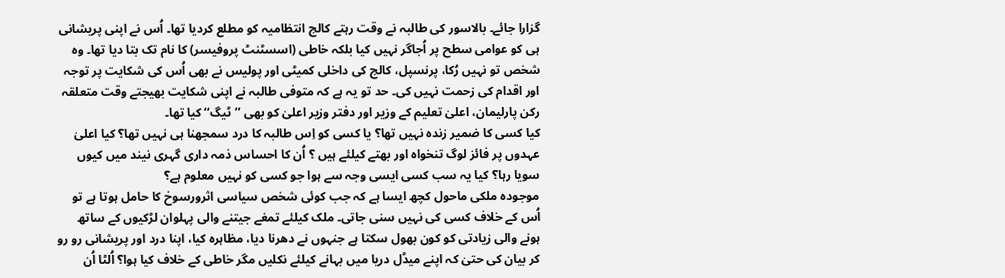گزارا جائے۔ بالاسور کی طالبہ نے وقت رہتے کالج انتظامیہ کو مطلع کردیا تھا۔ اُس نے اپنی پریشانی ہی کو عوامی سطح پر اُجاگر نہیں کیا بلکہ خاطی (اسسٹنٹ پروفیسر) کا نام تک بتا دیا تھا۔ وہ شخص تو نہیں رُکا، پرنسپل، کالج کی داخلی کمیٹی اور پولیس نے بھی اُس کی شکایت پر توجہ اور اقدام کی زحمت نہیں کی۔ حد تو یہ ہے کہ متوفی طالبہ نے اپنی شکایت بھیجتے وقت متعلقہ رکن پارلیمان، اعلیٰ تعلیم کے وزیر اور دفتر وزیر اعلیٰ کو بھی ’’ٹیگ‘‘ کیا تھا۔
کیا کسی کا ضمیر زندہ نہیں تھا؟ یا کسی کو اِس طالبہ کا درد سمجھنا ہی نہیں تھا؟ کیا اعلیٰ عہدوں پر فائز لوگ تنخواہ اور بھتے کیلئے ہیں ؟ اُن کا احساس ذمہ داری گہری نیند میں کیوں سویا رہا؟ کیا یہ سب کسی ایسی وجہ سے ہوا جو کسی کو نہیں معلوم ہے؟
موجودہ ملکی ماحول کچھ ایسا ہے کہ جب کوئی شخص سیاسی اثرورسوخ کا حامل ہوتا ہے تو اُس کے خلاف کسی کی نہیں سنی جاتی۔ ملک کیلئے تمغے جیتنے والی پہلوان لڑکیوں کے ساتھ ہونے والی زیادتی کو کون بھول سکتا ہے جنہوں نے دھرنا دیا، مظاہرہ کیا، اپنا درد اور پریشانی رو رو کر بیان کی حتیٰ کہ اپنے میڈل دریا میں بہانے کیلئے نکلیں مگر خاطی کے خلاف کیا ہوا؟ اُلٹا اُن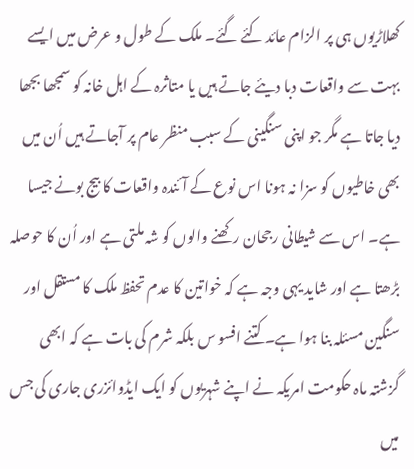کھلاڑیوں ہی پر الزام عائد کئے گئے۔ ملک کے طول و عرض میں ایسے بہت سے واقعات دبا دیئے جاتے ہیں یا متاثرہ کے اہل خانہ کو سمجھا بجھا دیا جاتا ہے مگر جو اپنی سنگینی کے سبب منظر عام پر آجاتے ہیں اُن میں بھی خاطیوں کو سزا نہ ہونا اس نوع کے آئندہ واقعات کا بیج بونے جیسا ہے۔ اس سے شیطانی رجحان رکھنے والوں کو شہ ملتی ہے اور اُن کا حوصلہ بڑھتا ہے اور شاید یہی وجہ ہے کہ خواتین کا عدم تحفظ ملک کا مستقل اور سنگین مسئلہ بنا ہوا ہے۔ کتنے افسو س بلکہ شرم کی بات ہے کہ ابھی گزشتہ ماہ حکومت امریکہ نے اپنے شہریوں کو ایک ایڈوائزری جاری کی جس میں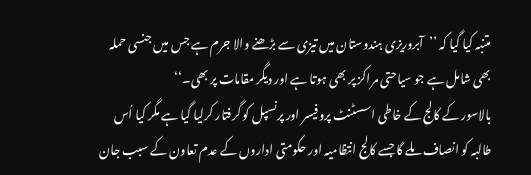متنبہ کیا گیا کہ ’’آبروریزی ہندوستان میں تیزی سے بڑھنے والا جرم ہے جس میں جنسی حملہ بھی شامل ہے جو سیاحتی مراکز پر بھی ہوتا ہے اور دیگر مقامات پر بھی۔‘‘
بالاسور کے کالج کے خاطی اسسٹنٹ پروفیسر اور پرنسپل کو گرفتار کرلیا گیا ہے مگر کیا اُس طالبہ کو انصاف ملے گا جسے کالج انتظامیہ اور حکومتی اداروں کے عدم تعاون کے سبب جان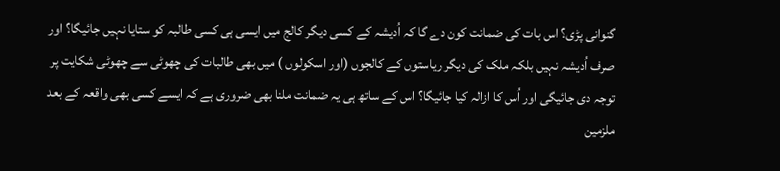گنوانی پڑی؟ اس بات کی ضمانت کون دے گا کہ اُدیشہ کے کسی دیگر کالج میں ایسی ہی کسی طالبہ کو ستایا نہیں جائیگا؟ اور صرف اُدیشہ نہیں بلکہ ملک کی دیگر ریاستوں کے کالجوں (اور اسکولوں ) میں بھی طالبات کی چھوٹی سے چھوٹی شکایت پر توجہ دی جائیگی اور اُس کا ازالہ کیا جائیگا؟ اس کے ساتھ ہی یہ ضمانت ملنا بھی ضروری ہے کہ ایسے کسی بھی واقعہ کے بعد ملزمین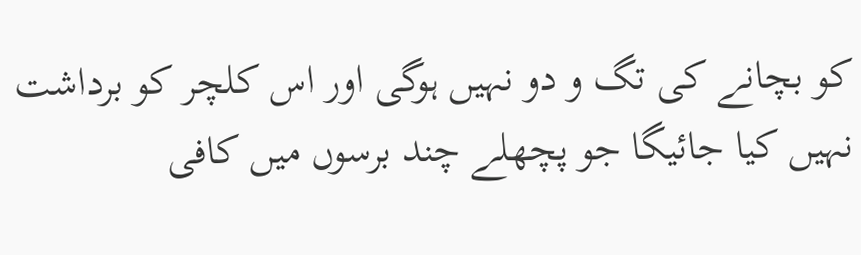کو بچانے کی تگ و دو نہیں ہوگی اور اس کلچر کو برداشت نہیں کیا جائیگا جو پچھلے چند برسوں میں کافی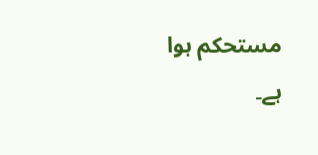مستحکم ہوا ہے۔